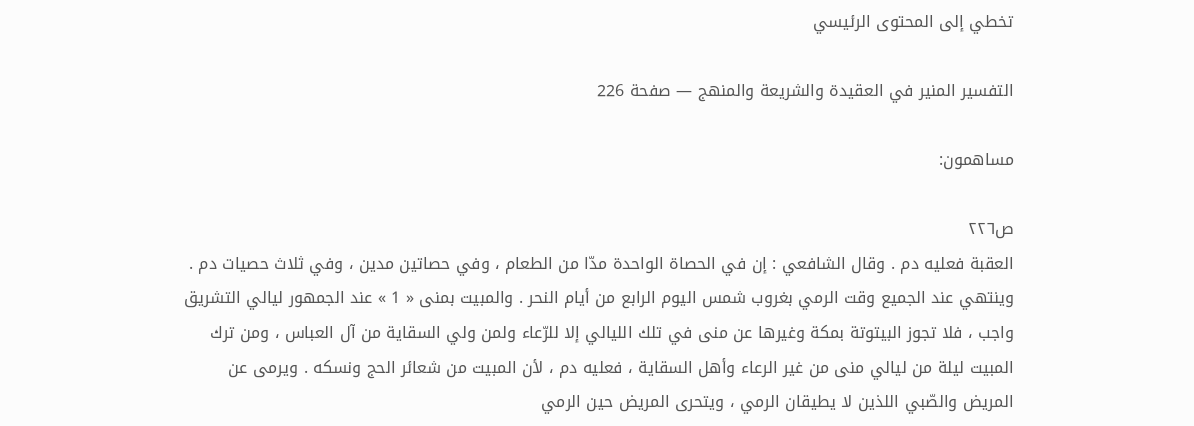تخطي إلى المحتوى الرئيسي

التفسير المنير في العقيدة والشريعة والمنهج — صفحة 226

مساهمون:

ص٢٢٦
العقبة فعليه دم . وقال الشافعي : إن في الحصاة الواحدة مدّا من الطعام ، وفي حصاتين مدين ، وفي ثلاث حصيات دم . وينتهي عند الجميع وقت الرمي بغروب شمس اليوم الرابع من أيام النحر . والمبيت بمنى « 1 » عند الجمهور ليالي التشريق واجب ، فلا تجوز البيتوتة بمكة وغيرها عن منى في تلك الليالي إلا للرّعاء ولمن ولي السقاية من آل العباس ، ومن ترك المبيت ليلة من ليالي منى من غير الرعاء وأهل السقاية ، فعليه دم ، لأن المبيت من شعائر الحج ونسكه . ويرمى عن المريض والصّبي اللذين لا يطيقان الرمي ، ويتحرى المريض حين الرمي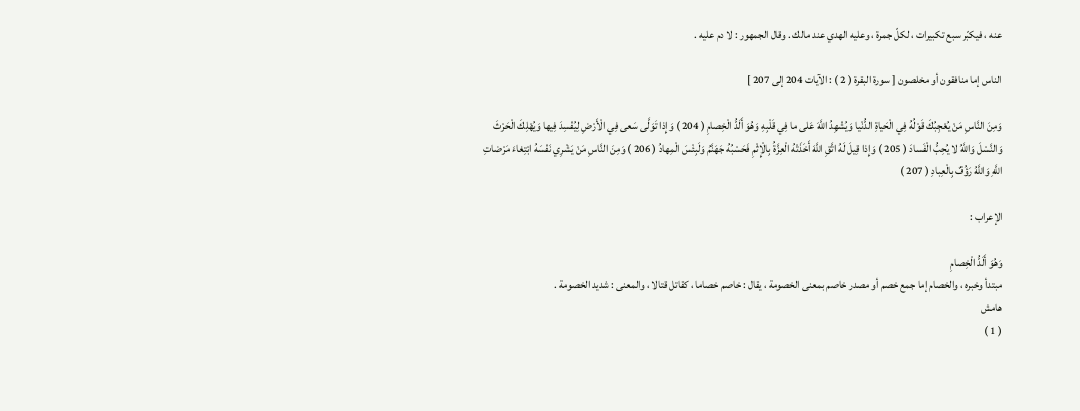عنه ، فيكبّر سبع تكبيرات ، لكلّ جمرة ، وعليه الهدي عند مالك . وقال الجمهور : لا دم عليه .

الناس إما منافقون أو مخلصون [ سورة البقرة ( 2 ) : الآيات 204 إلى 207 ]

وَمِنَ النَّاسِ مَنْ يُعْجِبُكَ قَوْلُهُ فِي الْحَياةِ الدُّنْيا وَيُشْهِدُ اللَّهَ عَلى ما فِي قَلْبِهِ وَهُوَ أَلَدُّ الْخِصامِ ( 204 ) وَإِذا تَوَلَّى سَعى فِي الْأَرْضِ لِيُفْسِدَ فِيها وَيُهْلِكَ الْحَرْثَ وَالنَّسْلَ وَاللَّهُ لا يُحِبُّ الْفَسادَ ( 205 ) وَإِذا قِيلَ لَهُ اتَّقِ اللَّهَ أَخَذَتْهُ الْعِزَّةُ بِالْإِثْمِ فَحَسْبُهُ جَهَنَّمُ وَلَبِئْسَ الْمِهادُ ( 206 ) وَمِنَ النَّاسِ مَنْ يَشْرِي نَفْسَهُ ابْتِغاءَ مَرْضاتِ اللَّهِ وَاللَّهُ رَؤُفٌ بِالْعِبادِ ( 207 )

الإعراب :

وَهُوَ أَلَدُّ الْخِصامِ
مبتدأ وخبره ، والخصام إما جمع خصم أو مصدر خاصم بمعنى الخصومة ، يقال : خاصم خصاما ، كقاتل قتالا ، والمعنى : شديد الخصومة .
هامش
( 1 )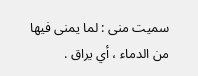سميت منى : لما يمنى فيها من الدماء ، أي يراق .